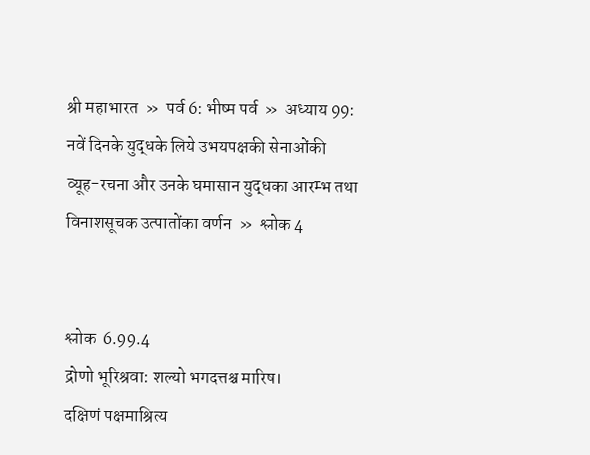श्री महाभारत  »  पर्व 6: भीष्म पर्व  »  अध्याय 99: नवें दिनके युद्धके लिये उभयपक्षकी सेनाओंकी व्यूह-रचना और उनके घमासान युद्धका आरम्भ तथा विनाशसूचक उत्पातोंका वर्णन  »  श्लोक 4


श्लोक  6.99.4
द्रोणो भूरिश्रवा: शल्यो भगदत्तश्च मारिष।
दक्षिणं पक्षमाश्रित्य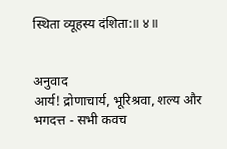स्थिता व्यूहस्य दंशिता:॥ ४॥


अनुवाद
आर्य! द्रोणाचार्य, भूरिश्रवा, शल्य और भगदत्त - सभी कवच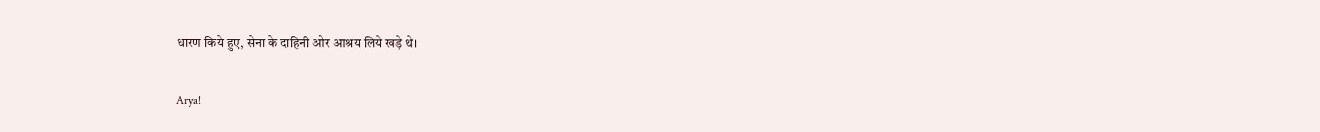धारण किये हुए, सेना के दाहिनी ओर आश्रय लिये खड़े थे।

Arya!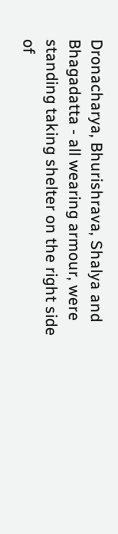Dronacharya, Bhurishrava, Shalya and Bhagadatta - all wearing armour, were standing taking shelter on the right side of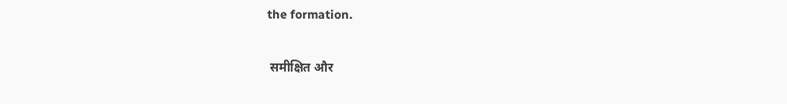the formation.

 समीक्षित और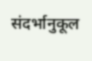संदर्भानुकूल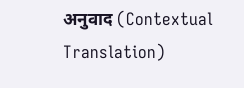अनुवाद (Contextual Translation)